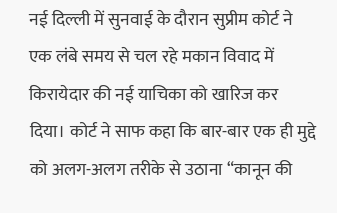नई दिल्ली में सुनवाई के दौरान सुप्रीम कोर्ट ने एक लंबे समय से चल रहे मकान विवाद में किरायेदार की नई याचिका को खारिज कर दिया। कोर्ट ने साफ कहा कि बार-बार एक ही मुद्दे को अलग-अलग तरीके से उठाना “कानून की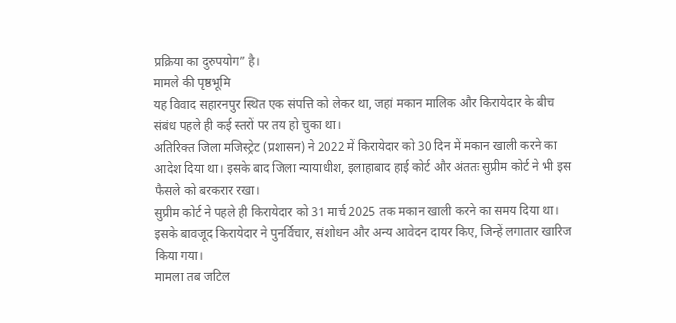प्रक्रिया का दुरुपयोग” है।
मामले की पृष्ठभूमि
यह विवाद सहारनपुर स्थित एक संपत्ति को लेकर था, जहां मकान मालिक और किरायेदार के बीच संबंध पहले ही कई स्तरों पर तय हो चुका था।
अतिरिक्त जिला मजिस्ट्रेट (प्रशासन) ने 2022 में किरायेदार को 30 दिन में मकान खाली करने का आदेश दिया था। इसके बाद जिला न्यायाधीश, इलाहाबाद हाई कोर्ट और अंततः सुप्रीम कोर्ट ने भी इस फैसले को बरकरार रखा।
सुप्रीम कोर्ट ने पहले ही किरायेदार को 31 मार्च 2025 तक मकान खाली करने का समय दिया था। इसके बावजूद किरायेदार ने पुनर्विचार, संशोधन और अन्य आवेदन दायर किए, जिन्हें लगातार खारिज किया गया।
मामला तब जटिल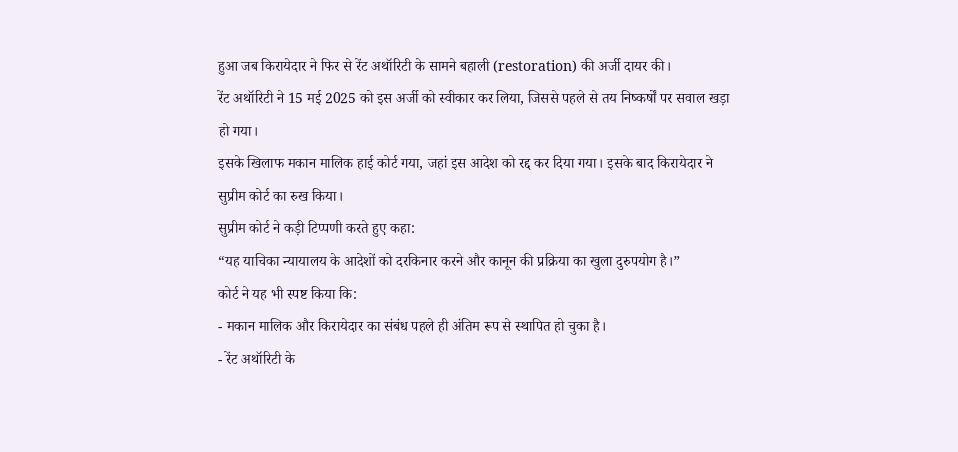हुआ जब किरायेदार ने फिर से रेंट अथॉरिटी के सामने बहाली (restoration) की अर्जी दायर की।
रेंट अथॉरिटी ने 15 मई 2025 को इस अर्जी को स्वीकार कर लिया, जिससे पहले से तय निष्कर्षों पर सवाल खड़ा हो गया।
इसके खिलाफ मकान मालिक हाई कोर्ट गया, जहां इस आदेश को रद्द कर दिया गया। इसके बाद किरायेदार ने सुप्रीम कोर्ट का रुख किया।
सुप्रीम कोर्ट ने कड़ी टिप्पणी करते हुए कहा:
“यह याचिका न्यायालय के आदेशों को दरकिनार करने और कानून की प्रक्रिया का खुला दुरुपयोग है।”
कोर्ट ने यह भी स्पष्ट किया कि:
- मकान मालिक और किरायेदार का संबंध पहले ही अंतिम रूप से स्थापित हो चुका है।
- रेंट अथॉरिटी के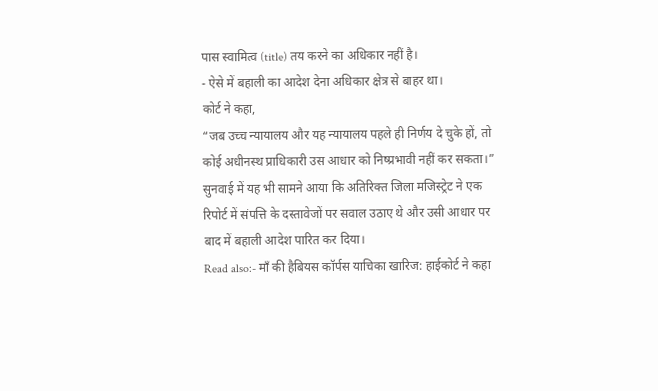पास स्वामित्व (title) तय करने का अधिकार नहीं है।
- ऐसे में बहाली का आदेश देना अधिकार क्षेत्र से बाहर था।
कोर्ट ने कहा,
“जब उच्च न्यायालय और यह न्यायालय पहले ही निर्णय दे चुके हों, तो कोई अधीनस्थ प्राधिकारी उस आधार को निष्प्रभावी नहीं कर सकता।”
सुनवाई में यह भी सामने आया कि अतिरिक्त जिला मजिस्ट्रेट ने एक रिपोर्ट में संपत्ति के दस्तावेजों पर सवाल उठाए थे और उसी आधार पर बाद में बहाली आदेश पारित कर दिया।
Read also:- माँ की हैबियस कॉर्पस याचिका खारिज: हाईकोर्ट ने कहा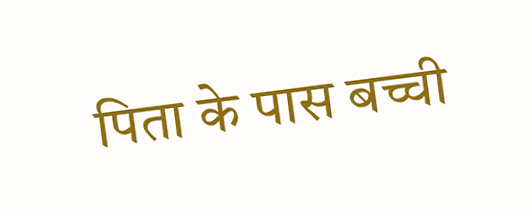पिता के पास बच्ची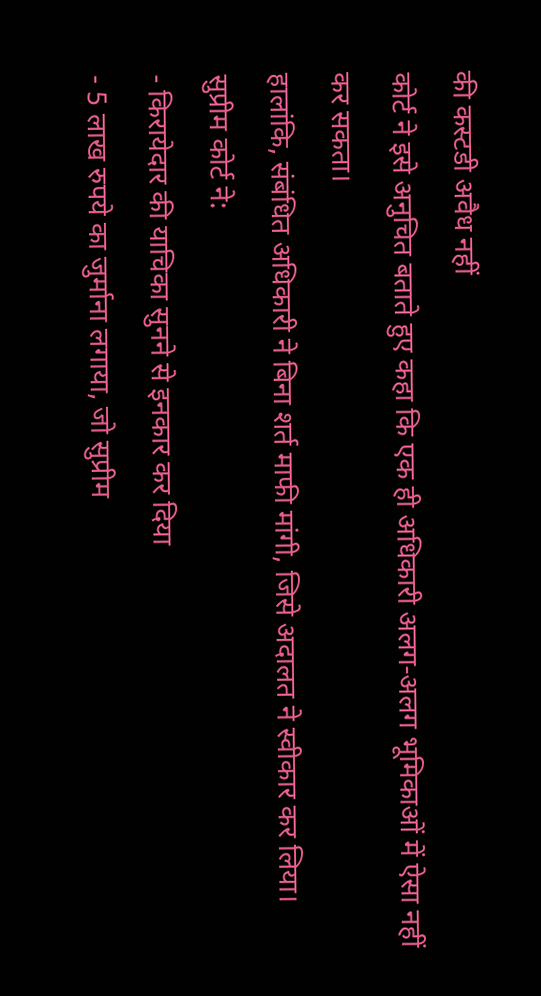की कस्टडी अवैध नहीं
कोर्ट ने इसे अनुचित बताते हुए कहा कि एक ही अधिकारी अलग-अलग भूमिकाओं में ऐसा नहीं कर सकता।
हालांकि, संबंधित अधिकारी ने बिना शर्त माफी मांगी, जिसे अदालत ने स्वीकार कर लिया।
सुप्रीम कोर्ट ने:
- किरायेदार की याचिका सुनने से इनकार कर दिया
- 5 लाख रुपये का जुर्माना लगाया, जो सुप्रीम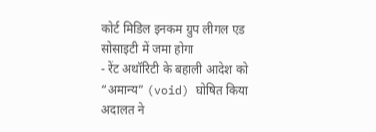कोर्ट मिडिल इनकम ग्रुप लीगल एड सोसाइटी में जमा होगा
- रेंट अथॉरिटी के बहाली आदेश को “अमान्य” (void) घोषित किया
अदालत ने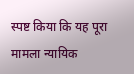स्पष्ट किया कि यह पूरा मामला न्यायिक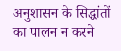अनुशासन के सिद्धांतों का पालन न करने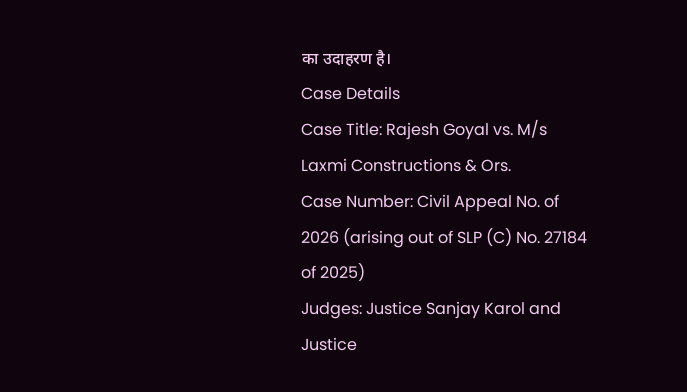का उदाहरण है।
Case Details
Case Title: Rajesh Goyal vs. M/s Laxmi Constructions & Ors.
Case Number: Civil Appeal No. of 2026 (arising out of SLP (C) No. 27184 of 2025)
Judges: Justice Sanjay Karol and Justice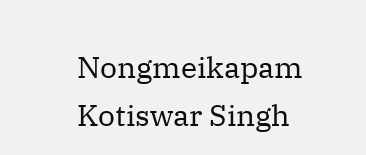Nongmeikapam Kotiswar Singh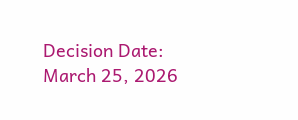Decision Date: March 25, 2026